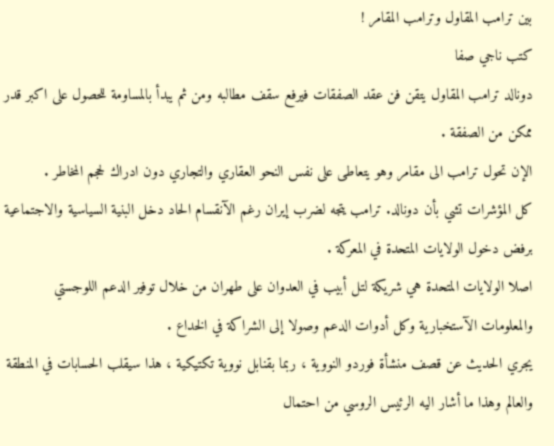بين ترامب المقاول وترامب المقامر !
كتب ناجي صفا
دونالد ترامب المقاول يتقن فن عقد الصفقات فيرفع سقف مطالبه ومن ثم يبدأ بالمساومة للحصول على اكبر قدر ممكن من الصفقة .
الإن تحول ترامب الى مقامر وهو يتعاطى على نفس النحو العقاري والتجاري دون ادراك لحجم المخاطر .
كل المؤشرات تشي بأن دونالد. ترامب يتجه لضرب إيران رغم الآنقسام الحاد دخل البنية السياسية والاجتماعية برفض دخول الولايات المتحدة في المعركة .
اصلا الولايات المتحدة هي شريكة لتل أبيب في العدوان على طهران من خلال توفير الدعم اللوجستي والمعلومات الآستخبارية وكل أدوات الدعم وصولا إلى الشراكة في الخداع .
يجري الحديث عن قصف منشأة فوردو النووية ، ربما بقنابل نووية تكتيكية ، هذا سيقلب الحسابات في المنطقة والعالم وهذا ما أشار اليه الرئيس الروسي من احتمال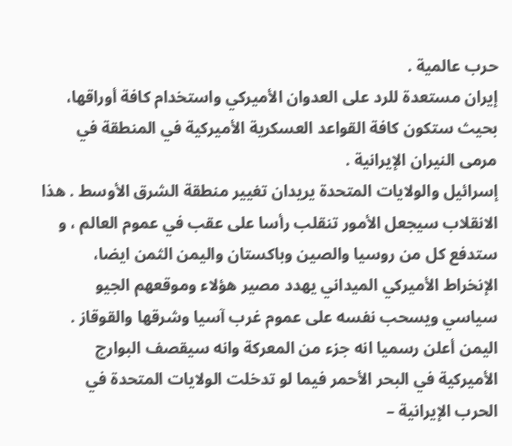حرب عالمية .
إيران مستعدة للرد على العدوان الأميركي واستخدام كافة أوراقها، بحيث ستكون كافة القواعد العسكرية الأميركية في المنطقة في مرمى النيران الإيرانية .
إسرائيل والولايات المتحدة يريدان تغيير منطقة الشرق الأوسط . هذا الانقلاب سيجعل الأمور تنقلب رأسا على عقب في عموم العالم ، و ستدفع كل من روسيا والصين وباكستان واليمن الثمن ايضا، الإنخراط الأميركي الميداني يهدد مصير هؤلاء وموقعهم الجيو سياسي ويسحب نفسه على عموم غرب آسيا وشرقها والقوقاز .
اليمن أعلن رسميا انه جزء من المعركة وانه سيقصف البوارج الأميركية في البحر الأحمر فيما لو تدخلت الولايات المتحدة في الحرب الإيرانية –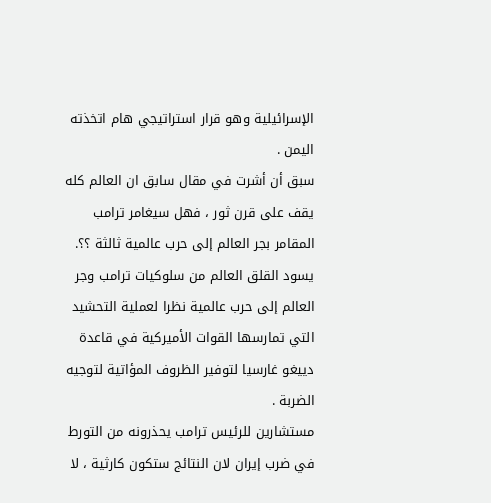الإسرائيلية وهو قرار استراتيجي هام اتخذته اليمن .
سبق أن أشرت في مقال سابق ان العالم كله يقف على قرن ثور ، فهل سيغامر ترامب المقامر بجر العالم إلى حرب عالمية ثالثة ؟؟.
يسود القلق العالم من سلوكيات ترامب وجر العالم إلى حرب عالمية نظرا لعملية التحشيد التي تمارسها القوات الأميركية في قاعدة دييغو غارسيا لتوفير الظروف المؤاتية لتوجيه الضربة .
مستشارين للرئيس ترامب يحذرونه من التورط في ضرب إيران لان النتائج ستكون كارثية ، لا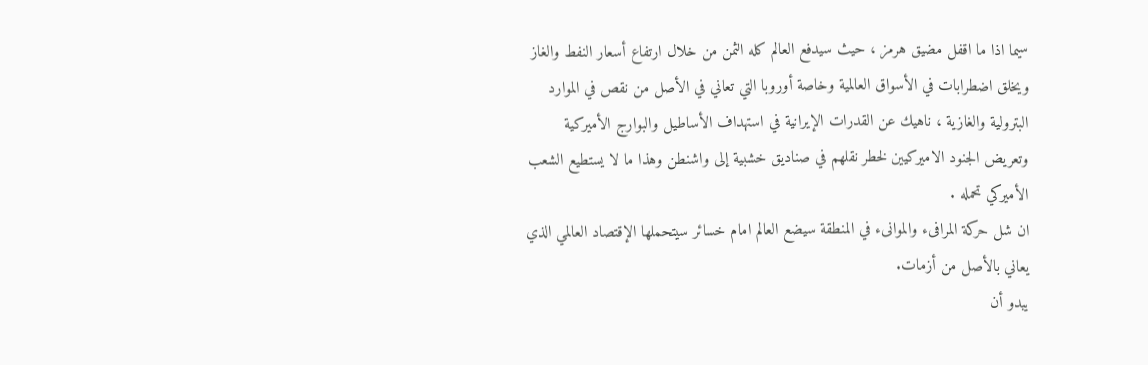سيما اذا ما اقفل مضيق هرمز ، حيث سيدفع العالم كله الثمن من خلال ارتفاع أسعار النفط والغاز ويخلق اضطرابات في الأسواق العالمية وخاصة أوروبا التي تعاني في الأصل من نقص في الموارد البترولية والغازية ، ناهيك عن القدرات الإيرانية في استهداف الأساطيل والبوارج الأميركية وتعريض الجنود الاميركيين لخطر نقلهم في صناديق خشبية إلى واشنطن وهذا ما لا يستطيع الشعب الأميركي تحمله .
ان شل حركة المرافىء والموانىء في المنطقة سيضع العالم امام خسائر سيتحملها الإقتصاد العالمي الذي يعاني بالأصل من أزمات.
يبدو أن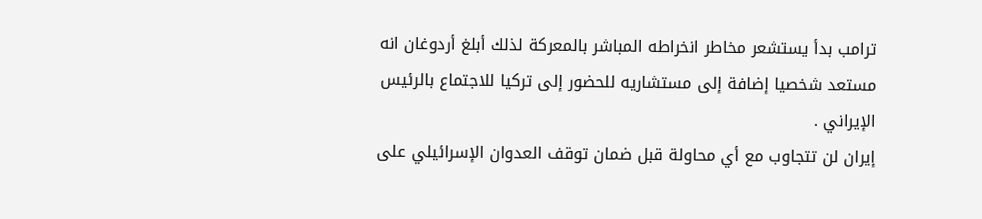ترامب بدأ يستشعر مخاطر انخراطه المباشر بالمعركة لذلك أبلغ أردوغان انه مستعد شخصيا إضافة إلى مستشاريه للحضور إلى تركيا للاجتماع بالرئيس الإيراني .
إيران لن تتجاوب مع أي محاولة قبل ضمان توقف العدوان الإسرائيلي على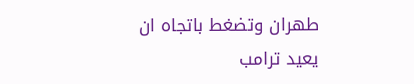طهران وتضغط باتجاه ان يعيد ترامب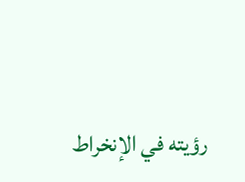رؤيته في الإنخراط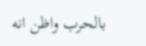بالحرب واظن انه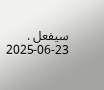سيفعل .
2025-06-23